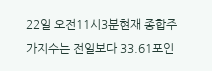22일 오전11시3분현재 종합주가지수는 전일보다 33.61포인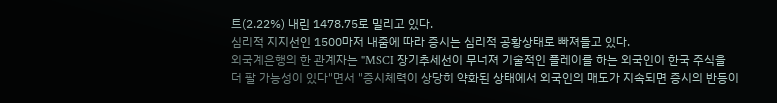트(2.22%) 내린 1478.75로 밀리고 있다.
심리적 지지선인 1500마저 내줌에 따라 증시는 심리적 공황상태로 빠져들고 있다.
외국계은행의 한 관계자는 "MSCI 장기추세선이 무너져 기술적인 플레이를 하는 외국인이 한국 주식을 더 팔 가능성이 있다"면서 "증시체력이 상당히 약화된 상태에서 외국인의 매도가 지속되면 증시의 반등이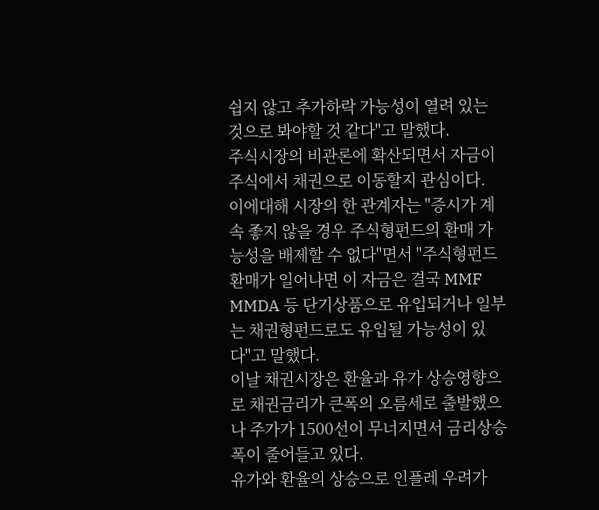쉽지 않고 추가하락 가능성이 열려 있는 것으로 봐야할 것 같다"고 말했다.
주식시장의 비관론에 확산되면서 자금이 주식에서 채권으로 이동할지 관심이다.
이에대해 시장의 한 관계자는 "증시가 계속 좋지 않을 경우 주식형펀드의 환매 가능성을 배제할 수 없다"면서 "주식형펀드 환매가 일어나면 이 자금은 결국 MMF MMDA 등 단기상품으로 유입되거나 일부는 채권형펀드로도 유입될 가능성이 있다"고 말했다.
이날 채권시장은 환율과 유가 상승영향으로 채권금리가 큰폭의 오름세로 출발했으나 주가가 1500선이 무너지면서 금리상승폭이 줄어들고 있다.
유가와 환율의 상승으로 인플레 우려가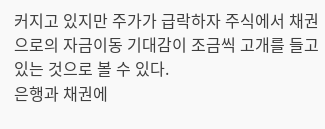커지고 있지만 주가가 급락하자 주식에서 채권으로의 자금이동 기대감이 조금씩 고개를 들고 있는 것으로 볼 수 있다.
은행과 채권에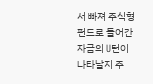서 빠져 주식형펀드로 들어간 자금의 U턴이 나타날지 주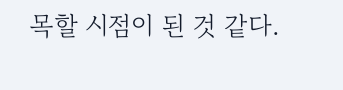목할 시점이 된 것 같다.